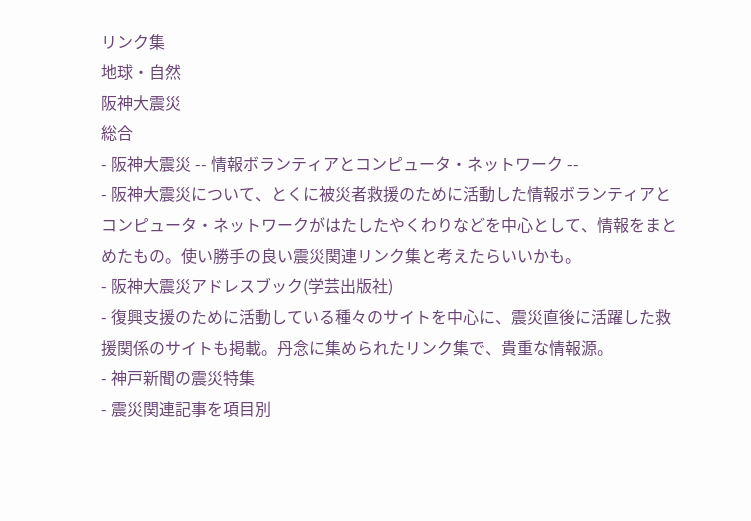リンク集
地球・自然
阪神大震災
総合
- 阪神大震災 -- 情報ボランティアとコンピュータ・ネットワーク --
- 阪神大震災について、とくに被災者救援のために活動した情報ボランティアとコンピュータ・ネットワークがはたしたやくわりなどを中心として、情報をまとめたもの。使い勝手の良い震災関連リンク集と考えたらいいかも。
- 阪神大震災アドレスブック(学芸出版社)
- 復興支援のために活動している種々のサイトを中心に、震災直後に活躍した救援関係のサイトも掲載。丹念に集められたリンク集で、貴重な情報源。
- 神戸新聞の震災特集
- 震災関連記事を項目別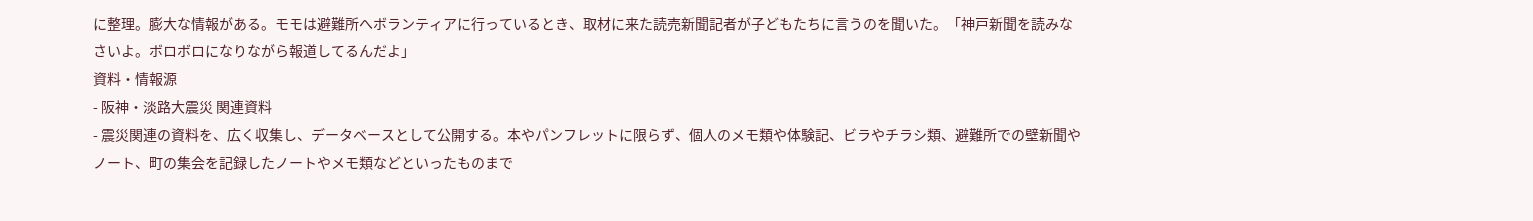に整理。膨大な情報がある。モモは避難所へボランティアに行っているとき、取材に来た読売新聞記者が子どもたちに言うのを聞いた。「神戸新聞を読みなさいよ。ボロボロになりながら報道してるんだよ」
資料・情報源
- 阪神・淡路大震災 関連資料
- 震災関連の資料を、広く収集し、データベースとして公開する。本やパンフレットに限らず、個人のメモ類や体験記、ビラやチラシ類、避難所での壁新聞やノート、町の集会を記録したノートやメモ類などといったものまで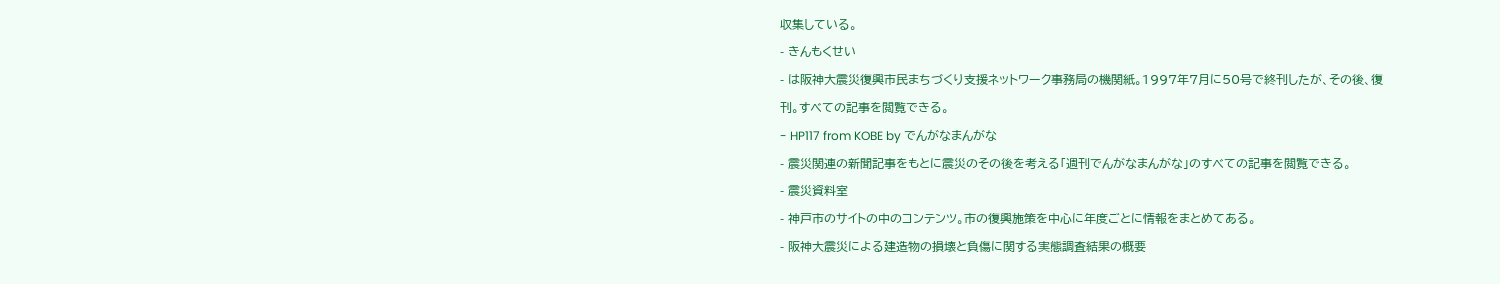収集している。
- きんもくせい
- は阪神大震災復興市民まちづくり支援ネットワーク事務局の機関紙。1997年7月に50号で終刊したが、その後、復刊。すべての記事を閲覧できる。
- HP117 from KOBE by でんがなまんがな
- 震災関連の新聞記事をもとに震災のその後を考える「週刊でんがなまんがな」のすべての記事を閲覧できる。
- 震災資料室
- 神戸市のサイトの中のコンテンツ。市の復興施策を中心に年度ごとに情報をまとめてある。
- 阪神大震災による建造物の損壊と負傷に関する実態調査結果の概要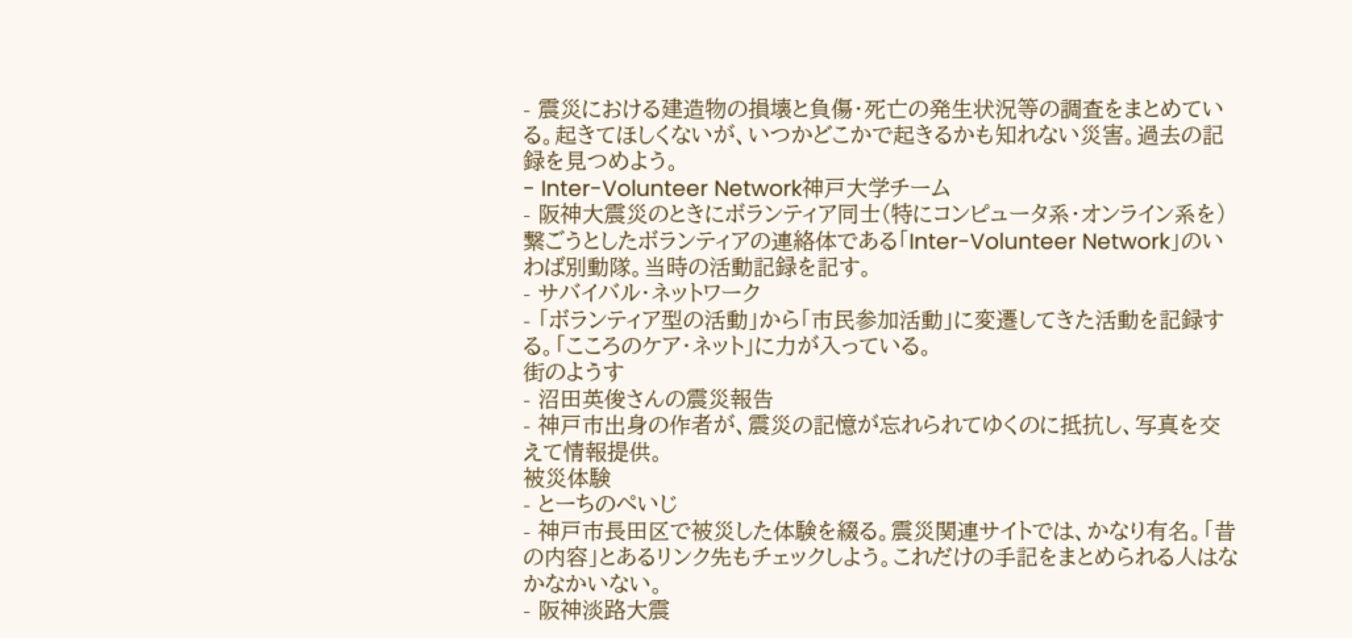- 震災における建造物の損壊と負傷・死亡の発生状況等の調査をまとめている。起きてほしくないが、いつかどこかで起きるかも知れない災害。過去の記録を見つめよう。
- Inter-Volunteer Network神戸大学チーム
- 阪神大震災のときにボランティア同士(特にコンピュータ系・オンライン系を)繋ごうとしたボランティアの連絡体である「Inter-Volunteer Network」のいわば別動隊。当時の活動記録を記す。
- サバイバル・ネットワーク
- 「ボランティア型の活動」から「市民参加活動」に変遷してきた活動を記録する。「こころのケア・ネット」に力が入っている。
街のようす
- 沼田英俊さんの震災報告
- 神戸市出身の作者が、震災の記憶が忘れられてゆくのに抵抗し、写真を交えて情報提供。
被災体験
- とーちのぺいじ
- 神戸市長田区で被災した体験を綴る。震災関連サイトでは、かなり有名。「昔の内容」とあるリンク先もチェックしよう。これだけの手記をまとめられる人はなかなかいない。
- 阪神淡路大震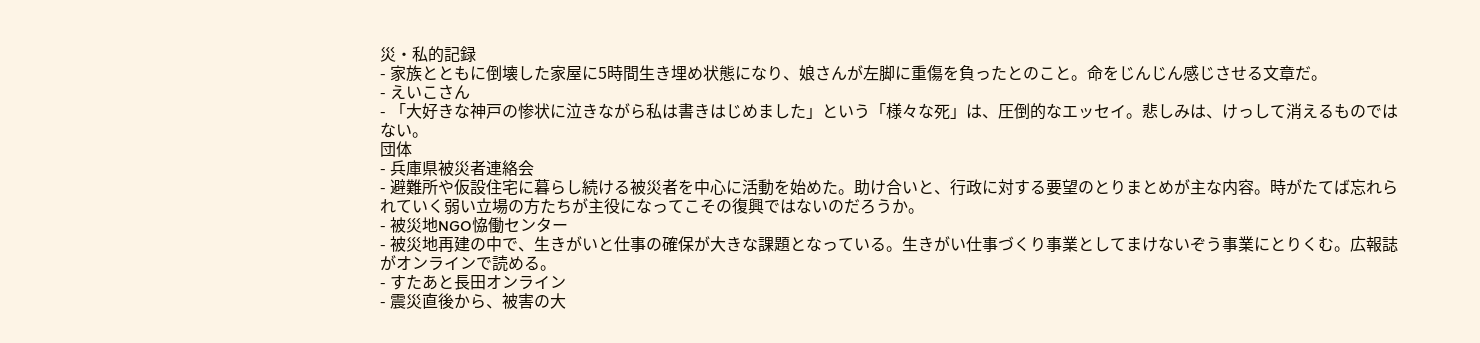災・私的記録
- 家族とともに倒壊した家屋に5時間生き埋め状態になり、娘さんが左脚に重傷を負ったとのこと。命をじんじん感じさせる文章だ。
- えいこさん
- 「大好きな神戸の惨状に泣きながら私は書きはじめました」という「様々な死」は、圧倒的なエッセイ。悲しみは、けっして消えるものではない。
団体
- 兵庫県被災者連絡会
- 避難所や仮設住宅に暮らし続ける被災者を中心に活動を始めた。助け合いと、行政に対する要望のとりまとめが主な内容。時がたてば忘れられていく弱い立場の方たちが主役になってこその復興ではないのだろうか。
- 被災地NGO恊働センター
- 被災地再建の中で、生きがいと仕事の確保が大きな課題となっている。生きがい仕事づくり事業としてまけないぞう事業にとりくむ。広報誌がオンラインで読める。
- すたあと長田オンライン
- 震災直後から、被害の大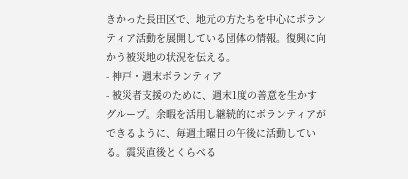きかった長田区で、地元の方たちを中心にボランティア活動を展開している団体の情報。復興に向かう被災地の状況を伝える。
- 神戸・週末ボランティア
- 被災者支援のために、週末1度の善意を生かすグループ。余暇を活用し継続的にボランティアができるように、毎週土曜日の午後に活動している。震災直後とくらべる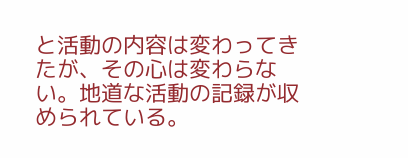と活動の内容は変わってきたが、その心は変わらない。地道な活動の記録が収められている。